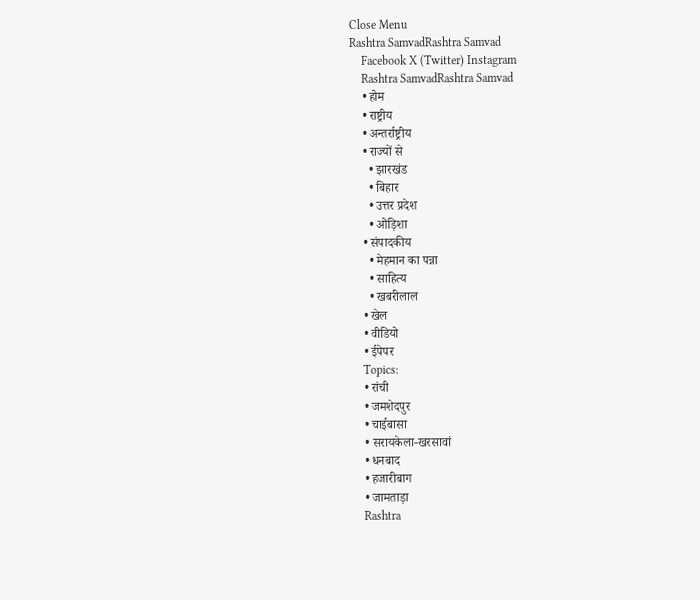Close Menu
Rashtra SamvadRashtra Samvad
    Facebook X (Twitter) Instagram
    Rashtra SamvadRashtra Samvad
    • होम
    • राष्ट्रीय
    • अन्तर्राष्ट्रीय
    • राज्यों से
      • झारखंड
      • बिहार
      • उत्तर प्रदेश
      • ओड़िशा
    • संपादकीय
      • मेहमान का पन्ना
      • साहित्य
      • खबरीलाल
    • खेल
    • वीडियो
    • ईपेपर
    Topics:
    • रांची
    • जमशेदपुर
    • चाईबासा
    • सरायकेला-खरसावां
    • धनबाद
    • हजारीबाग
    • जामताड़ा
    Rashtra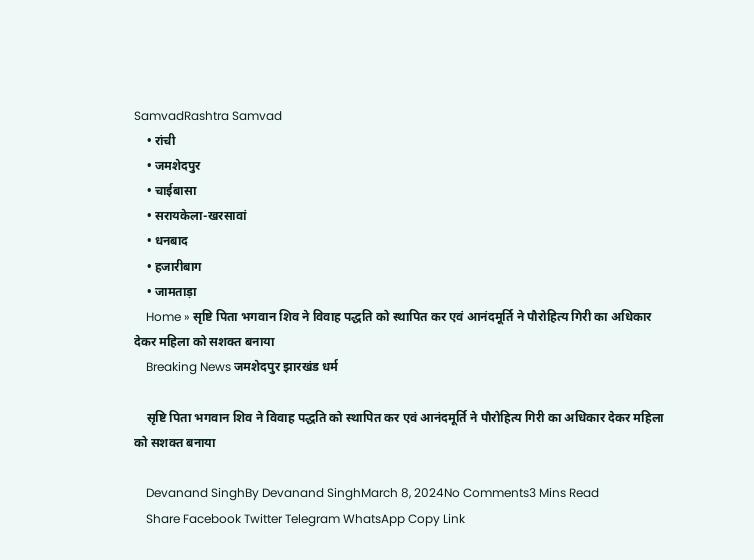SamvadRashtra Samvad
    • रांची
    • जमशेदपुर
    • चाईबासा
    • सरायकेला-खरसावां
    • धनबाद
    • हजारीबाग
    • जामताड़ा
    Home » सृष्टि पिता भगवान शिव ने विवाह पद्धति को स्थापित कर एवं आनंदमूर्ति ने पौरोहित्य गिरी का अधिकार देकर महिला को सशक्त बनाया
    Breaking News जमशेदपुर झारखंड धर्म

    सृष्टि पिता भगवान शिव ने विवाह पद्धति को स्थापित कर एवं आनंदमूर्ति ने पौरोहित्य गिरी का अधिकार देकर महिला को सशक्त बनाया

    Devanand SinghBy Devanand SinghMarch 8, 2024No Comments3 Mins Read
    Share Facebook Twitter Telegram WhatsApp Copy Link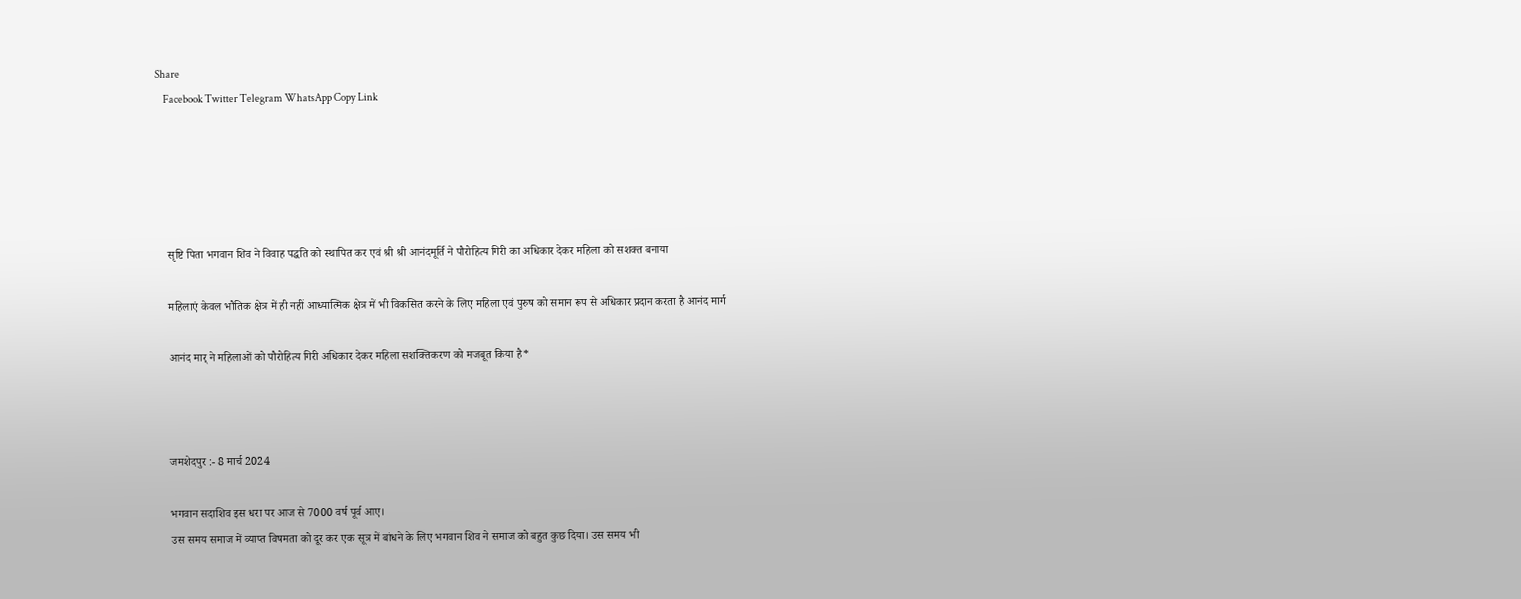Share
    Facebook Twitter Telegram WhatsApp Copy Link





    सृष्टि पिता भगवान शिव ने विवाह पद्धति को स्थापित कर एवं श्री श्री आनंदमूर्ति ने पौरोहित्य गिरी का अधिकार देकर महिला को सशक्त बनाया

    महिलाएं केवल भौतिक क्षेत्र में ही नहीं आध्यात्मिक क्षेत्र में भी विकसित करने के लिए महिला एवं पुरुष को समान रूप से अधिकार प्रदान करता है आनंद मार्ग

    आनंद मार् ने महिलाओं को पौरोहित्य गिरी अधिकार देकर महिला सशक्तिकरण को मजबूत किया है*



    जमशेदपुर :- 8 मार्च 2024

    भगवान सदाशिव इस धरा पर आज से 7000 वर्ष पूर्व आए।
    उस समय समाज में व्याप्त विषमता को दूर कर एक सूत्र में बांधने के लिए भगवान शिव ने समाज को बहुत कुछ दिया। उस समय भी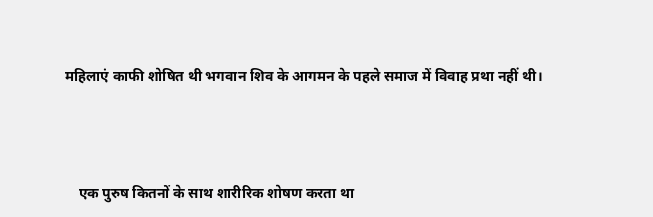महिलाएं काफी शोषित थी भगवान शिव के आगमन के पहले समाज में विवाह प्रथा नहीं थी।



    एक पुरुष कितनों के साथ शारीरिक शोषण करता था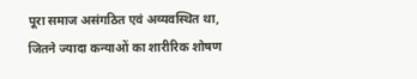पूरा समाज असंगठित एवं अव्यवस्थित था, जितने ज्यादा कन्याओं का शारीरिक शोषण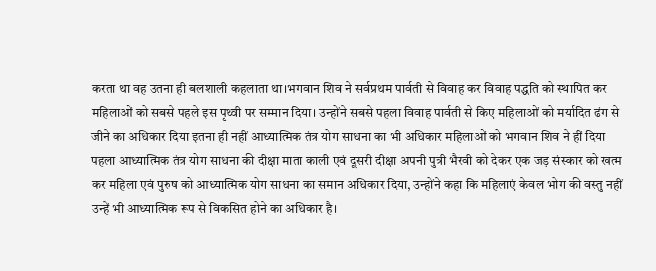करता था वह उतना ही बलशाली कहलाता था।भगवान शिव ने सर्वप्रथम पार्वती से विवाह कर विवाह पद्धति को स्थापित कर महिलाओं को सबसे पहले इस पृथ्वी पर सम्मान दिया। उन्होंने सबसे पहला विवाह पार्वती से किए महिलाओं को मर्यादित ढंग से जीने का अधिकार दिया इतना ही नहीं आध्यात्मिक तंत्र योग साधना का भी अधिकार महिलाओं को भगवान शिव ने हीं दिया पहला आध्यात्मिक तंत्र योग साधना की दीक्षा माता काली एवं दूसरी दीक्षा अपनी पुत्री भैरवी को देकर एक जड़ संस्कार को खत्म कर महिला एवं पुरुष को आध्यात्मिक योग साधना का समान अधिकार दिया, उन्होंने कहा कि महिलाएं केवल भोग की वस्तु नहीं उन्हें भी आध्यात्मिक रूप से विकसित होने का अधिकार है।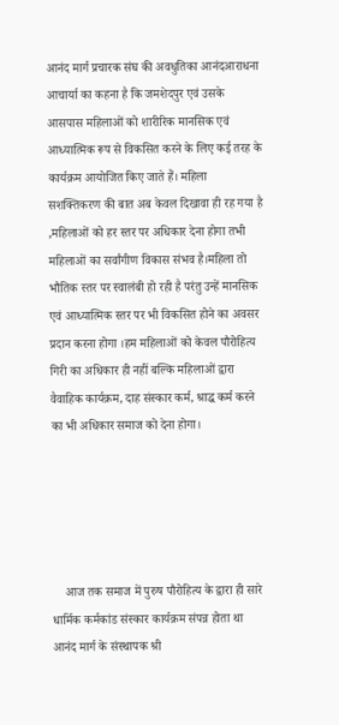आनंद मार्ग प्रचारक संघ की अवधुतिका आनंदआराधना आचार्या का कहना है कि जमशेदपुर एवं उसके आसपास महिलाओं को शारीरिक मानसिक एवं आध्यात्मिक रूप से विकसित करने के लिए कई तरह के कार्यक्रम आयोजित किए जाते हैं। महिला सशक्तिकरण की बात अब केवल दिखावा ही रह गया है ,महिलाओं को हर स्तर पर अधिकार देना होगा तभी महिलाओं का सर्वांगीण विकास संभव है।महिला तो भौतिक स्तर पर स्वालंबी हो रही है परंतु उन्हें मानसिक एवं आध्यात्मिक स्तर पर भी विकसित होने का अवसर प्रदान करना होगा ।हम महिलाओं को केवल पौरोहित्य गिरी का अधिकार ही नहीं बल्कि महिलाओं द्वारा वैवाहिक कार्यक्रम, दाह संस्कार कर्म, श्राद्ध कर्म करने का भी अधिकार समाज को देना होगा।





    आज तक समाज में पुरुष पौरोहित्य के द्वारा ही सारे धार्मिक कर्मकांड संस्कार कार्यक्रम संपन्न होता था आनंद मार्ग के संस्थापक श्री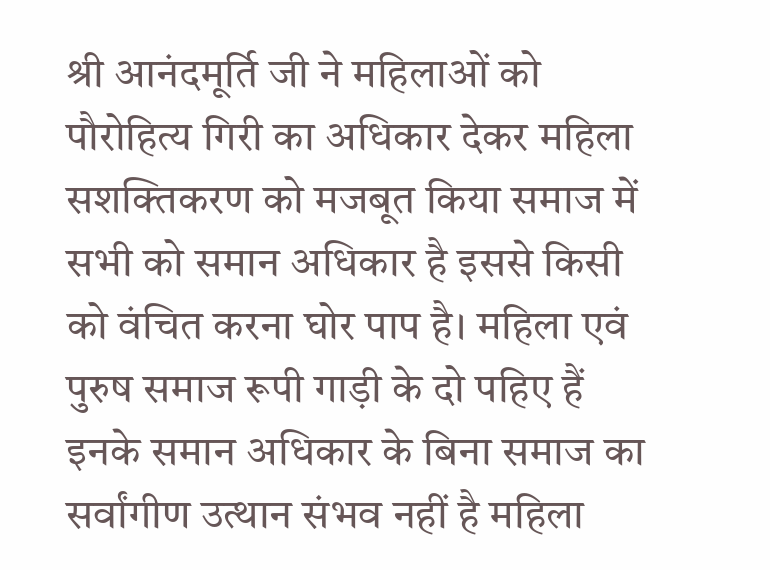श्री आनंदमूर्ति जी ने महिलाओं को पौरोहित्य गिरी का अधिकार देकर महिला सशक्तिकरण को मजबूत किया समाज में सभी को समान अधिकार है इससे किसी को वंचित करना घोर पाप है। महिला एवं पुरुष समाज रूपी गाड़ी के दो पहिए हैं इनके समान अधिकार के बिना समाज का सर्वांगीण उत्थान संभव नहीं है महिला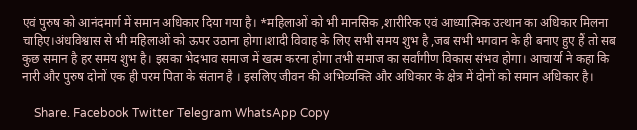एवं पुरुष को आनंदमार्ग में समान अधिकार दिया गया है। *महिलाओं को भी मानसिक ,शारीरिक एवं आध्यात्मिक उत्थान का अधिकार मिलना चाहिए।अंधविश्वास से भी महिलाओं को ऊपर उठाना होगा।शादी विवाह के लिए सभी समय शुभ है ,जब सभी भगवान के ही बनाए हुए हैं तो सब कुछ समान है हर समय शुभ है। इसका भेदभाव समाज में खत्म करना होगा तभी समाज का सर्वांगीण विकास संभव होगा। आचार्या ने कहा कि नारी और पुरुष दोनों एक ही परम पिता के संतान है । इसलिए जीवन की अभिव्यक्ति और अधिकार के क्षेत्र में दोनों को समान अधिकार है।

    Share. Facebook Twitter Telegram WhatsApp Copy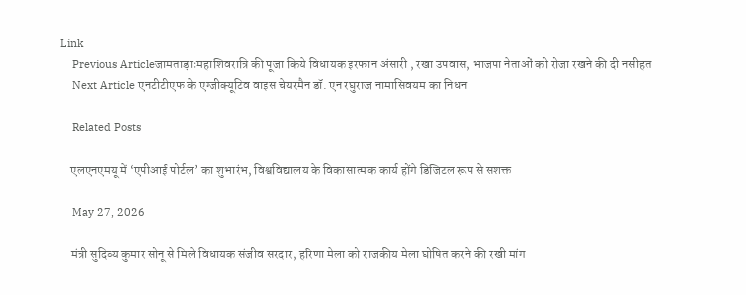Link
    Previous Articleजामताड़ाःमहाशिवरात्रि की पूजा किये विधायक इरफान अंसारी , रखा उपवास, भाजपा नेताओं को रोजा रखने की दी नसीहत
    Next Article एनटीटीएफ के एग्जीक्यूटिव वाइस चेयरमैन डॉ. एन रघुराज नामासिवयम का निधन

    Related Posts

    एलएनएमयू में ‘एपीआई पोर्टल’ का शुभारंभ, विश्वविद्यालय के विकासात्मक कार्य होंगे डिजिटल रूप से सशक्त

    May 27, 2026

    मंत्री सुदिव्य कुमार सोनू से मिले विधायक संजीव सरदार, हरिणा मेला को राजकीय मेला घोषित करने की रखी मांग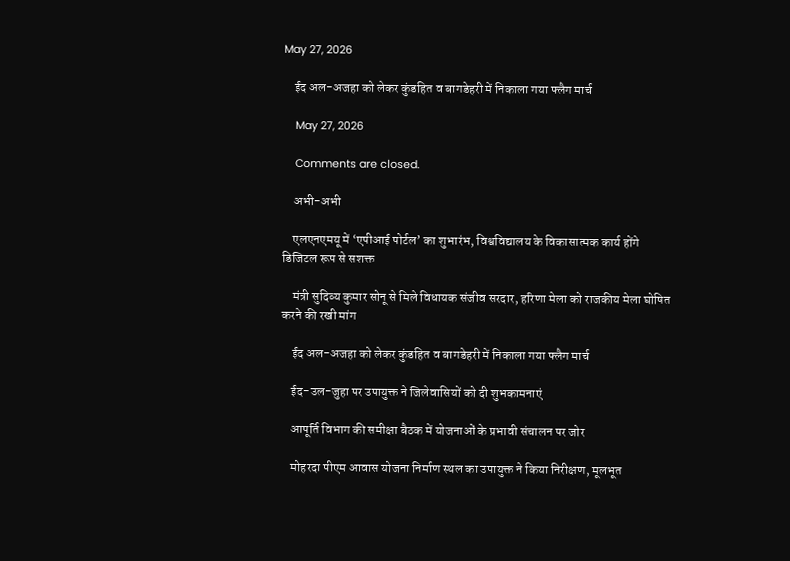May 27, 2026

    ईद अल-अजहा को लेकर कुंडहित व बागडेहरी में निकाला गया फ्लैग मार्च

    May 27, 2026

    Comments are closed.

    अभी-अभी

    एलएनएमयू में ‘एपीआई पोर्टल’ का शुभारंभ, विश्वविद्यालय के विकासात्मक कार्य होंगे डिजिटल रूप से सशक्त

    मंत्री सुदिव्य कुमार सोनू से मिले विधायक संजीव सरदार, हरिणा मेला को राजकीय मेला घोषित करने की रखी मांग

    ईद अल-अजहा को लेकर कुंडहित व बागडेहरी में निकाला गया फ्लैग मार्च

    ईद-उल-जुहा पर उपायुक्त ने जिलेवासियों को दी शुभकामनाएं

    आपूर्ति विभाग की समीक्षा बैठक में योजनाओं के प्रभावी संचालन पर जोर

    मोहरदा पीएम आवास योजना निर्माण स्थल का उपायुक्त ने किया निरीक्षण, मूलभूत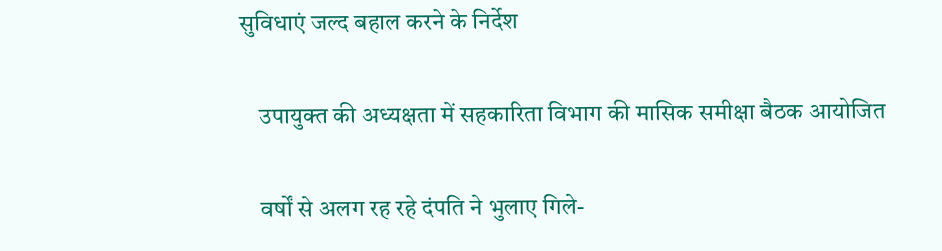सुविधाएं जल्द बहाल करने के निर्देश

    उपायुक्त की अध्यक्षता में सहकारिता विभाग की मासिक समीक्षा बैठक आयोजित

    वर्षों से अलग रह रहे दंपति ने भुलाए गिले-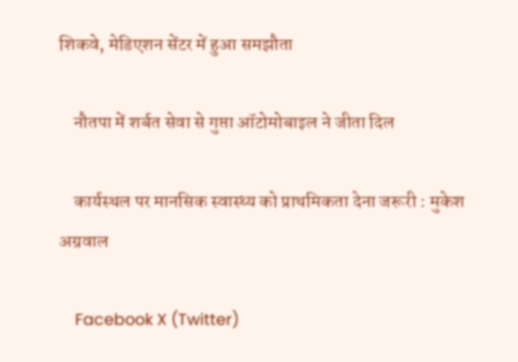शिकवे, मेडिएशन सेंटर में हुआ समझौता

    नौतपा में शर्बत सेवा से गुप्ता ऑटोमोबाइल ने जीता दिल

    कार्यस्थल पर मानसिक स्वास्थ्य को प्राथमिकता देना जरूरी : मुकेश अग्रवाल

    Facebook X (Twitter)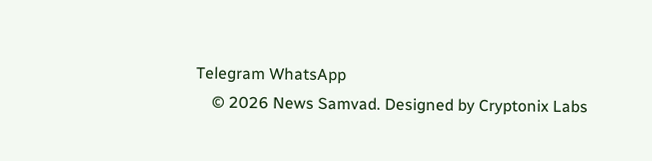Telegram WhatsApp
    © 2026 News Samvad. Designed by Cryptonix Labs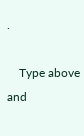.

    Type above and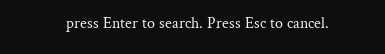press Enter to search. Press Esc to cancel.